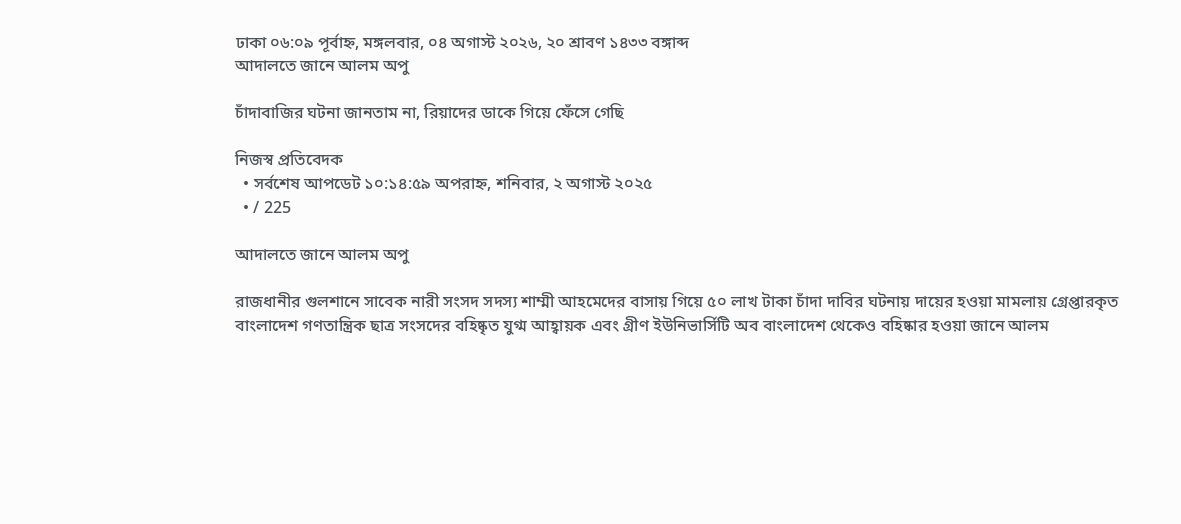ঢাকা ০৬:০৯ পূর্বাহ্ন, মঙ্গলবার, ০৪ অগাস্ট ২০২৬, ২০ শ্রাবণ ১৪৩৩ বঙ্গাব্দ
আদালতে জানে আলম অপু

চাঁদাবাজির ঘটনা জানতাম না, রিয়াদের ডাকে গিয়ে ফেঁসে গেছি

নিজস্ব প্রতিবেদক
  • সর্বশেষ আপডেট ১০:১৪:৫৯ অপরাহ্ন, শনিবার, ২ অগাস্ট ২০২৫
  • / 225

আদালতে জানে আলম অপু

রাজধানীর গুলশানে সাবেক নারী সংসদ সদস্য শাম্মী আহমেদের বাসায় গিয়ে ৫০ লাখ টাকা চাঁদা দাবির ঘটনায় দায়ের হওয়া মামলায় গ্রেপ্তারকৃত বাংলাদেশ গণতান্ত্রিক ছাত্র সংসদের বহিষ্কৃত যুগ্ম আহ্বায়ক এবং গ্রীণ ইউনিভার্সিটি অব বাংলাদেশ থেকেও বহিষ্কার হওয়া জানে আলম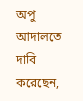অপু আদালতে দাবি করেছেন,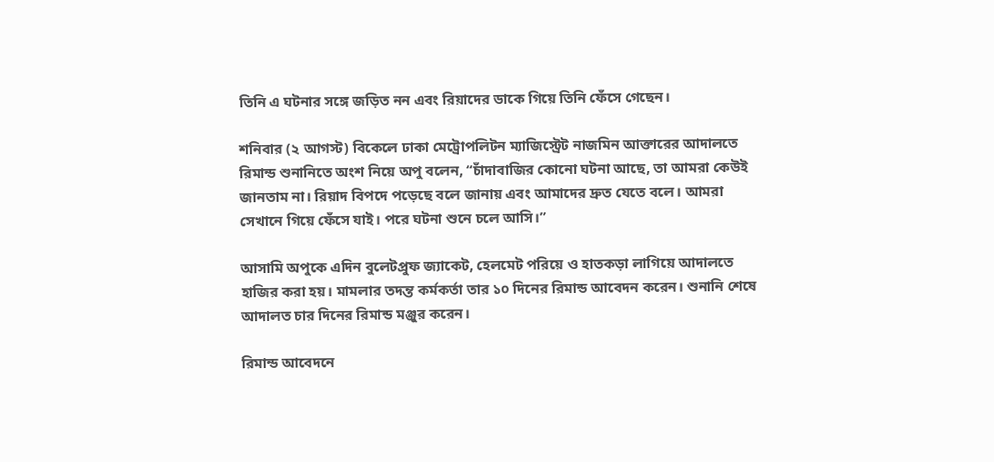তিনি এ ঘটনার সঙ্গে জড়িত নন এবং রিয়াদের ডাকে গিয়ে তিনি ফেঁসে গেছেন।

শনিবার (২ আগস্ট) বিকেলে ঢাকা মেট্রোপলিটন ম্যাজিস্ট্রেট নাজমিন আক্তারের আদালতে রিমান্ড শুনানিতে অংশ নিয়ে অপু বলেন, “চাঁদাবাজির কোনো ঘটনা আছে, তা আমরা কেউই জানতাম না। রিয়াদ বিপদে পড়েছে বলে জানায় এবং আমাদের দ্রুত যেতে বলে। আমরা সেখানে গিয়ে ফেঁসে যাই। পরে ঘটনা শুনে চলে আসি।”

আসামি অপুকে এদিন বুলেটপ্রুফ জ্যাকেট, হেলমেট পরিয়ে ও হাতকড়া লাগিয়ে আদালতে হাজির করা হয়। মামলার তদন্ত কর্মকর্তা তার ১০ দিনের রিমান্ড আবেদন করেন। শুনানি শেষে আদালত চার দিনের রিমান্ড মঞ্জুর করেন।

রিমান্ড আবেদনে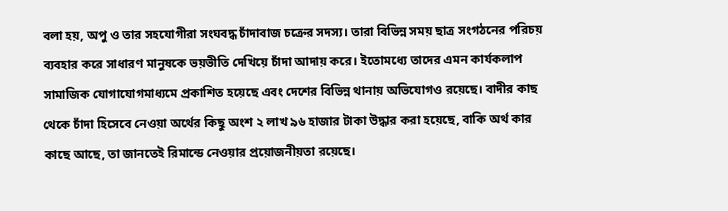বলা হয়, অপু ও তার সহযোগীরা সংঘবদ্ধ চাঁদাবাজ চক্রের সদস্য। তারা বিভিন্ন সময় ছাত্র সংগঠনের পরিচয় ব্যবহার করে সাধারণ মানুষকে ভয়ভীতি দেখিয়ে চাঁদা আদায় করে। ইতোমধ্যে তাদের এমন কার্যকলাপ সামাজিক যোগাযোগমাধ্যমে প্রকাশিত হয়েছে এবং দেশের বিভিন্ন থানায় অভিযোগও রয়েছে। বাদীর কাছ থেকে চাঁদা হিসেবে নেওয়া অর্থের কিছু অংশ ২ লাখ ৯৬ হাজার টাকা উদ্ধার করা হয়েছে, বাকি অর্থ কার কাছে আছে, তা জানতেই রিমান্ডে নেওয়ার প্রয়োজনীয়তা রয়েছে।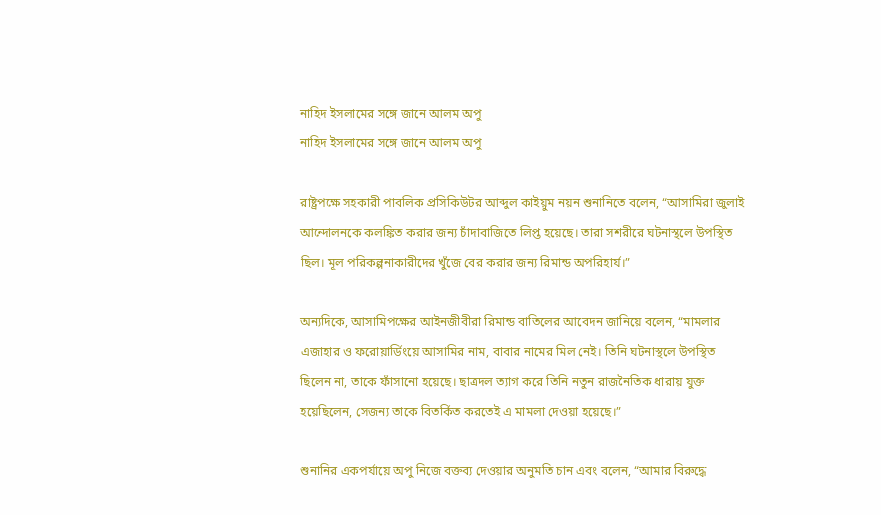নাহিদ ইসলামের সঙ্গে জানে আলম অপু
নাহিদ ইসলামের সঙ্গে জানে আলম অপু

রাষ্ট্রপক্ষে সহকারী পাবলিক প্রসিকিউটর আব্দুল কাইয়ুম নয়ন শুনানিতে বলেন, “আসামিরা জুলাই আন্দোলনকে কলঙ্কিত করার জন্য চাঁদাবাজিতে লিপ্ত হয়েছে। তারা সশরীরে ঘটনাস্থলে উপস্থিত ছিল। মূল পরিকল্পনাকারীদের খুঁজে বের করার জন্য রিমান্ড অপরিহার্য।”

অন্যদিকে, আসামিপক্ষের আইনজীবীরা রিমান্ড বাতিলের আবেদন জানিয়ে বলেন, “মামলার এজাহার ও ফরোয়ার্ডিংয়ে আসামির নাম, বাবার নামের মিল নেই। তিনি ঘটনাস্থলে উপস্থিত ছিলেন না, তাকে ফাঁসানো হয়েছে। ছাত্রদল ত্যাগ করে তিনি নতুন রাজনৈতিক ধারায় যুক্ত হয়েছিলেন, সেজন্য তাকে বিতর্কিত করতেই এ মামলা দেওয়া হয়েছে।”

শুনানির একপর্যায়ে অপু নিজে বক্তব্য দেওয়ার অনুমতি চান এবং বলেন, “আমার বিরুদ্ধে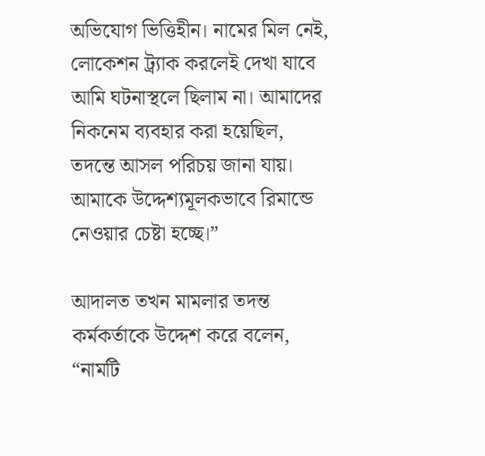অভিযোগ ভিত্তিহীন। নামের মিল নেই, লোকেশন ট্র্যাক করলেই দেখা যাবে আমি ঘটনাস্থলে ছিলাম না। আমাদের নিকনেম ব্যবহার করা হয়েছিল, তদন্তে আসল পরিচয় জানা যায়। আমাকে উদ্দেশ্যমূলকভাবে রিমান্ডে নেওয়ার চেষ্টা হচ্ছে।”

আদালত তখন মামলার তদন্ত কর্মকর্তাকে উদ্দেশ করে বলেন, “নামটি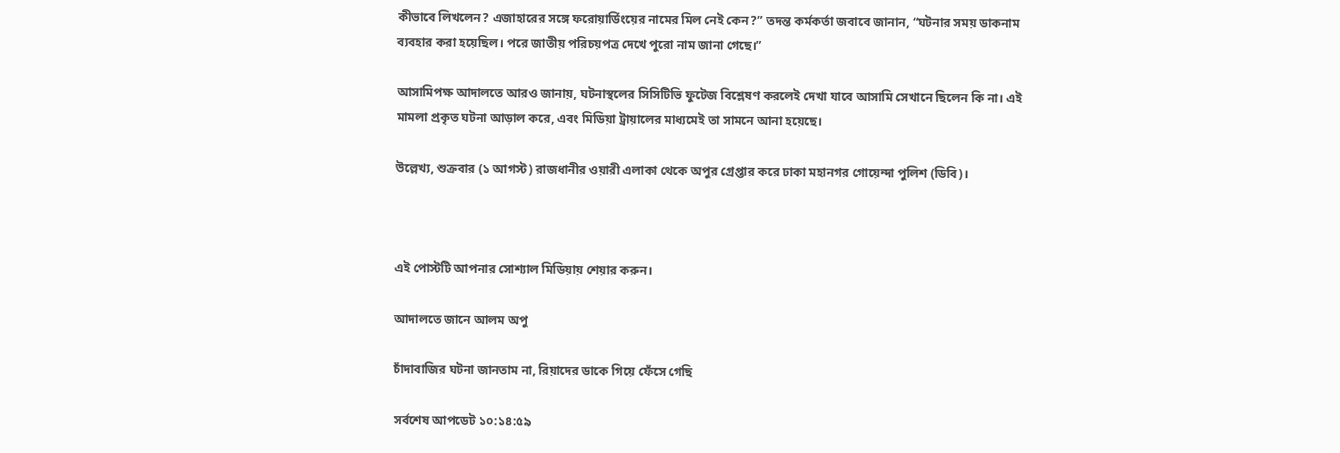কীভাবে লিখলেন? এজাহারের সঙ্গে ফরোয়ার্ডিংয়ের নামের মিল নেই কেন?” তদন্ত কর্মকর্তা জবাবে জানান, “ঘটনার সময় ডাকনাম ব্যবহার করা হয়েছিল। পরে জাতীয় পরিচয়পত্র দেখে পুরো নাম জানা গেছে।”

আসামিপক্ষ আদালতে আরও জানায়, ঘটনাস্থলের সিসিটিভি ফুটেজ বিশ্লেষণ করলেই দেখা যাবে আসামি সেখানে ছিলেন কি না। এই মামলা প্রকৃত ঘটনা আড়াল করে, এবং মিডিয়া ট্রায়ালের মাধ্যমেই তা সামনে আনা হয়েছে।

উল্লেখ্য, শুক্রবার (১ আগস্ট) রাজধানীর ওয়ারী এলাকা থেকে অপুর গ্রেপ্তার করে ঢাকা মহানগর গোয়েন্দা পুলিশ (ডিবি)।



এই পোস্টটি আপনার সোশ্যাল মিডিয়ায় শেয়ার করুন।

আদালতে জানে আলম অপু

চাঁদাবাজির ঘটনা জানতাম না, রিয়াদের ডাকে গিয়ে ফেঁসে গেছি

সর্বশেষ আপডেট ১০:১৪:৫৯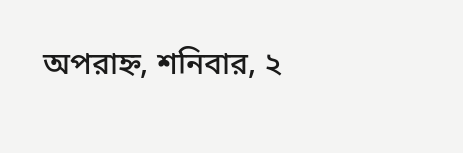অপরাহ্ন, শনিবার, ২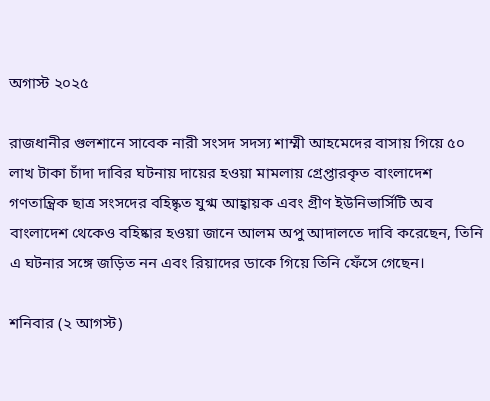অগাস্ট ২০২৫

রাজধানীর গুলশানে সাবেক নারী সংসদ সদস্য শাম্মী আহমেদের বাসায় গিয়ে ৫০ লাখ টাকা চাঁদা দাবির ঘটনায় দায়ের হওয়া মামলায় গ্রেপ্তারকৃত বাংলাদেশ গণতান্ত্রিক ছাত্র সংসদের বহিষ্কৃত যুগ্ম আহ্বায়ক এবং গ্রীণ ইউনিভার্সিটি অব বাংলাদেশ থেকেও বহিষ্কার হওয়া জানে আলম অপু আদালতে দাবি করেছেন, তিনি এ ঘটনার সঙ্গে জড়িত নন এবং রিয়াদের ডাকে গিয়ে তিনি ফেঁসে গেছেন।

শনিবার (২ আগস্ট)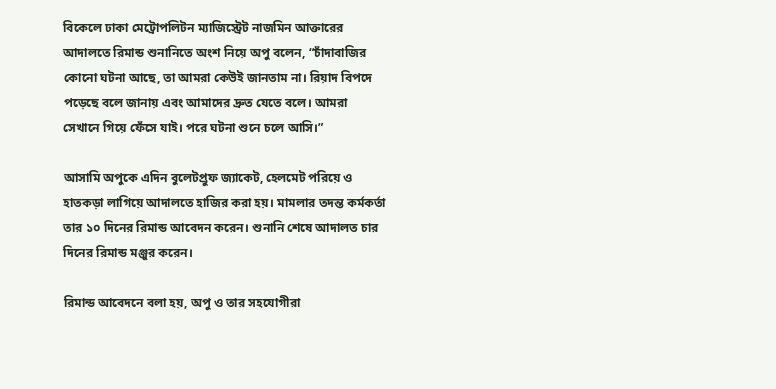বিকেলে ঢাকা মেট্রোপলিটন ম্যাজিস্ট্রেট নাজমিন আক্তারের আদালতে রিমান্ড শুনানিতে অংশ নিয়ে অপু বলেন, “চাঁদাবাজির কোনো ঘটনা আছে, তা আমরা কেউই জানতাম না। রিয়াদ বিপদে পড়েছে বলে জানায় এবং আমাদের দ্রুত যেতে বলে। আমরা সেখানে গিয়ে ফেঁসে যাই। পরে ঘটনা শুনে চলে আসি।”

আসামি অপুকে এদিন বুলেটপ্রুফ জ্যাকেট, হেলমেট পরিয়ে ও হাতকড়া লাগিয়ে আদালতে হাজির করা হয়। মামলার তদন্ত কর্মকর্তা তার ১০ দিনের রিমান্ড আবেদন করেন। শুনানি শেষে আদালত চার দিনের রিমান্ড মঞ্জুর করেন।

রিমান্ড আবেদনে বলা হয়, অপু ও তার সহযোগীরা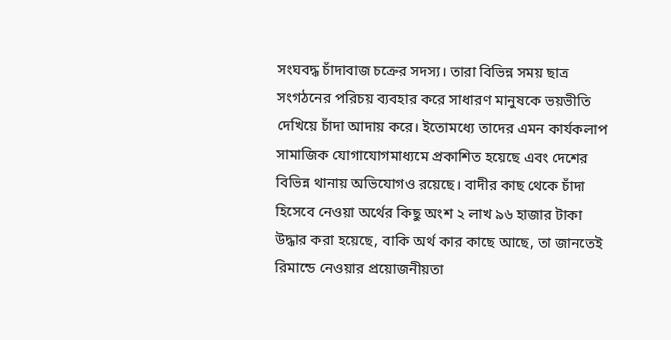সংঘবদ্ধ চাঁদাবাজ চক্রের সদস্য। তারা বিভিন্ন সময় ছাত্র সংগঠনের পরিচয় ব্যবহার করে সাধারণ মানুষকে ভয়ভীতি দেখিয়ে চাঁদা আদায় করে। ইতোমধ্যে তাদের এমন কার্যকলাপ সামাজিক যোগাযোগমাধ্যমে প্রকাশিত হয়েছে এবং দেশের বিভিন্ন থানায় অভিযোগও রয়েছে। বাদীর কাছ থেকে চাঁদা হিসেবে নেওয়া অর্থের কিছু অংশ ২ লাখ ৯৬ হাজার টাকা উদ্ধার করা হয়েছে, বাকি অর্থ কার কাছে আছে, তা জানতেই রিমান্ডে নেওয়ার প্রয়োজনীয়তা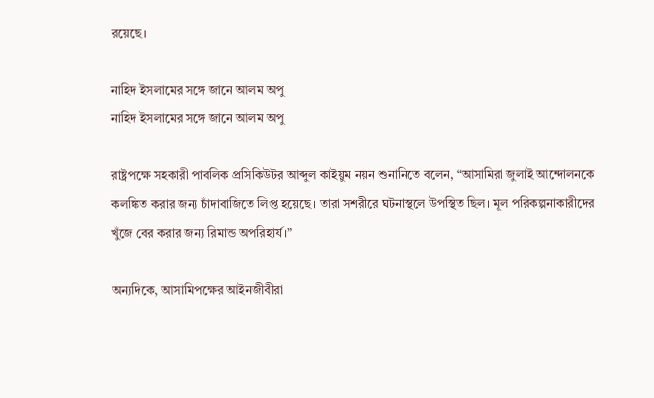রয়েছে।

নাহিদ ইসলামের সঙ্গে জানে আলম অপু
নাহিদ ইসলামের সঙ্গে জানে আলম অপু

রাষ্ট্রপক্ষে সহকারী পাবলিক প্রসিকিউটর আব্দুল কাইয়ুম নয়ন শুনানিতে বলেন, “আসামিরা জুলাই আন্দোলনকে কলঙ্কিত করার জন্য চাঁদাবাজিতে লিপ্ত হয়েছে। তারা সশরীরে ঘটনাস্থলে উপস্থিত ছিল। মূল পরিকল্পনাকারীদের খুঁজে বের করার জন্য রিমান্ড অপরিহার্য।”

অন্যদিকে, আসামিপক্ষের আইনজীবীরা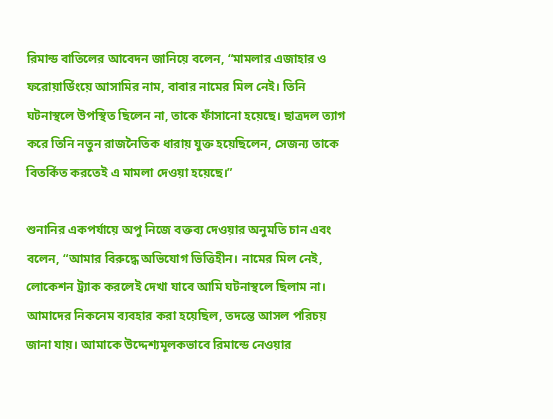রিমান্ড বাতিলের আবেদন জানিয়ে বলেন, “মামলার এজাহার ও ফরোয়ার্ডিংয়ে আসামির নাম, বাবার নামের মিল নেই। তিনি ঘটনাস্থলে উপস্থিত ছিলেন না, তাকে ফাঁসানো হয়েছে। ছাত্রদল ত্যাগ করে তিনি নতুন রাজনৈতিক ধারায় যুক্ত হয়েছিলেন, সেজন্য তাকে বিতর্কিত করতেই এ মামলা দেওয়া হয়েছে।”

শুনানির একপর্যায়ে অপু নিজে বক্তব্য দেওয়ার অনুমতি চান এবং বলেন, “আমার বিরুদ্ধে অভিযোগ ভিত্তিহীন। নামের মিল নেই, লোকেশন ট্র্যাক করলেই দেখা যাবে আমি ঘটনাস্থলে ছিলাম না। আমাদের নিকনেম ব্যবহার করা হয়েছিল, তদন্তে আসল পরিচয় জানা যায়। আমাকে উদ্দেশ্যমূলকভাবে রিমান্ডে নেওয়ার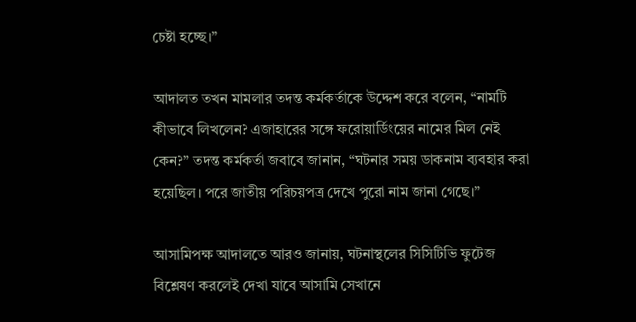চেষ্টা হচ্ছে।”

আদালত তখন মামলার তদন্ত কর্মকর্তাকে উদ্দেশ করে বলেন, “নামটি কীভাবে লিখলেন? এজাহারের সঙ্গে ফরোয়ার্ডিংয়ের নামের মিল নেই কেন?” তদন্ত কর্মকর্তা জবাবে জানান, “ঘটনার সময় ডাকনাম ব্যবহার করা হয়েছিল। পরে জাতীয় পরিচয়পত্র দেখে পুরো নাম জানা গেছে।”

আসামিপক্ষ আদালতে আরও জানায়, ঘটনাস্থলের সিসিটিভি ফুটেজ বিশ্লেষণ করলেই দেখা যাবে আসামি সেখানে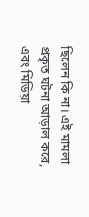ছিলেন কি না। এই মামলা প্রকৃত ঘটনা আড়াল করে, এবং মিডিয়া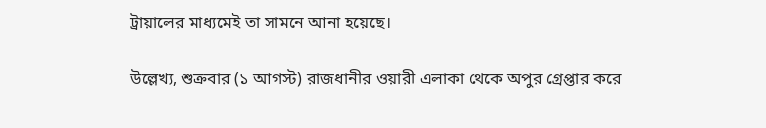ট্রায়ালের মাধ্যমেই তা সামনে আনা হয়েছে।

উল্লেখ্য, শুক্রবার (১ আগস্ট) রাজধানীর ওয়ারী এলাকা থেকে অপুর গ্রেপ্তার করে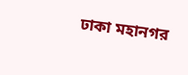ঢাকা মহানগর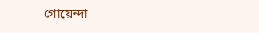গোয়েন্দা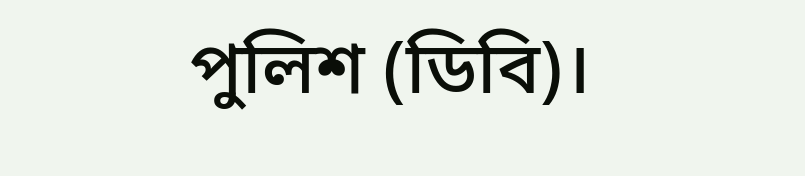পুলিশ (ডিবি)।